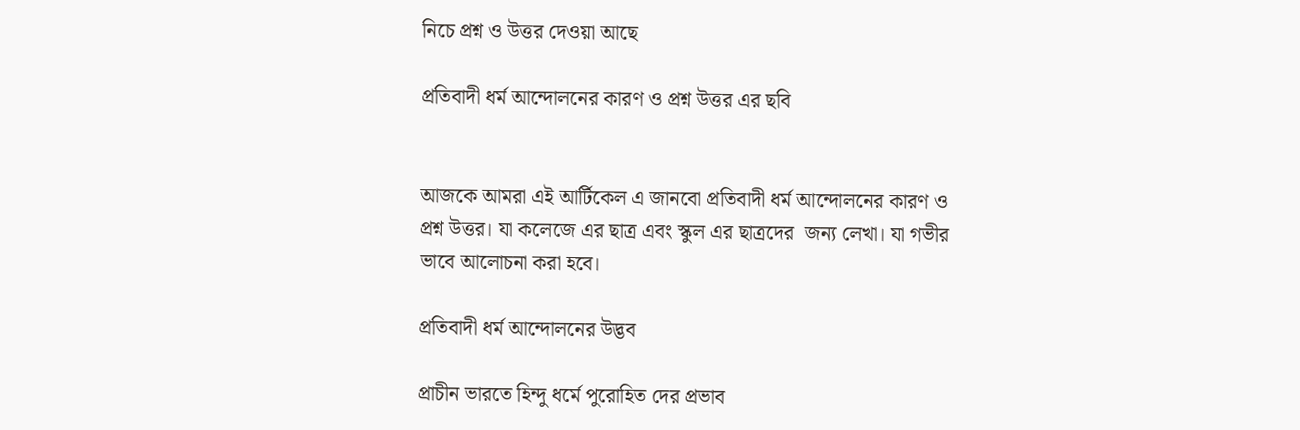নিচে প্রশ্ন ও উত্তর দেওয়া আছে

প্রতিবাদী ধর্ম আন্দোলনের কারণ ও প্রশ্ন উত্তর এর ছবি


আজকে আমরা এই আর্টিকেল এ জানবো প্রতিবাদী ধর্ম আন্দোলনের কারণ ও প্রশ্ন উত্তর। যা কলেজে এর ছাত্র এবং স্কুল এর ছাত্রদের  জন্য লেখা। যা গভীর ভাবে আলোচনা করা হবে।

প্রতিবাদী ধর্ম আন্দোলনের উদ্ভব

প্রাচীন ভারতে হিন্দু ধর্মে পুরোহিত দের প্রভাব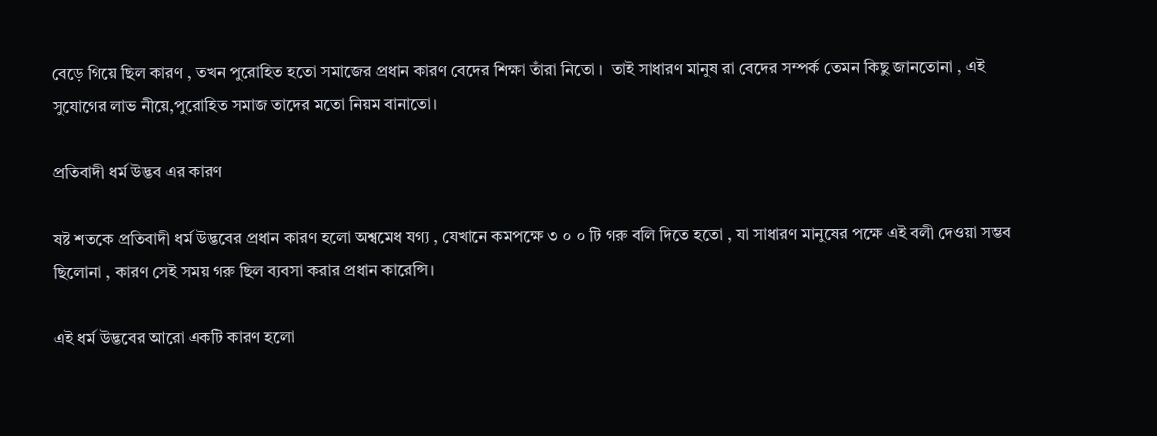বেড়ে গিয়ে ছিল কারণ , তখন পুরোহিত হতো সমাজের প্রধান কারণ বেদের শিক্ষা তাঁরা নিতো ।  তাই সাধারণ মানুষ রা বেদের সম্পর্ক তেমন কিছু জানতোনা , এই সুযোগের লাভ নীয়ে,পুরোহিত সমাজ তাদের মতো নিয়ম বানাতো।

প্রতিবাদী ধর্ম উদ্ভব এর কারণ

ষষ্ট শতকে প্রতিবাদী ধর্ম উদ্ভবের প্রধান কারণ হলো অশ্বমেধ যগ্য , যেখানে কমপক্ষে ৩ ০ ০ টি গরু বলি দিতে হতো , যা সাধারণ মানুষের পক্ষে এই বলী দেওয়া সম্ভব ছিলোনা , কারণ সেই সময় গরু ছিল ব্যবসা করার প্রধান কারেন্সি।

এই ধর্ম উদ্ভবের আরো একটি কারণ হলো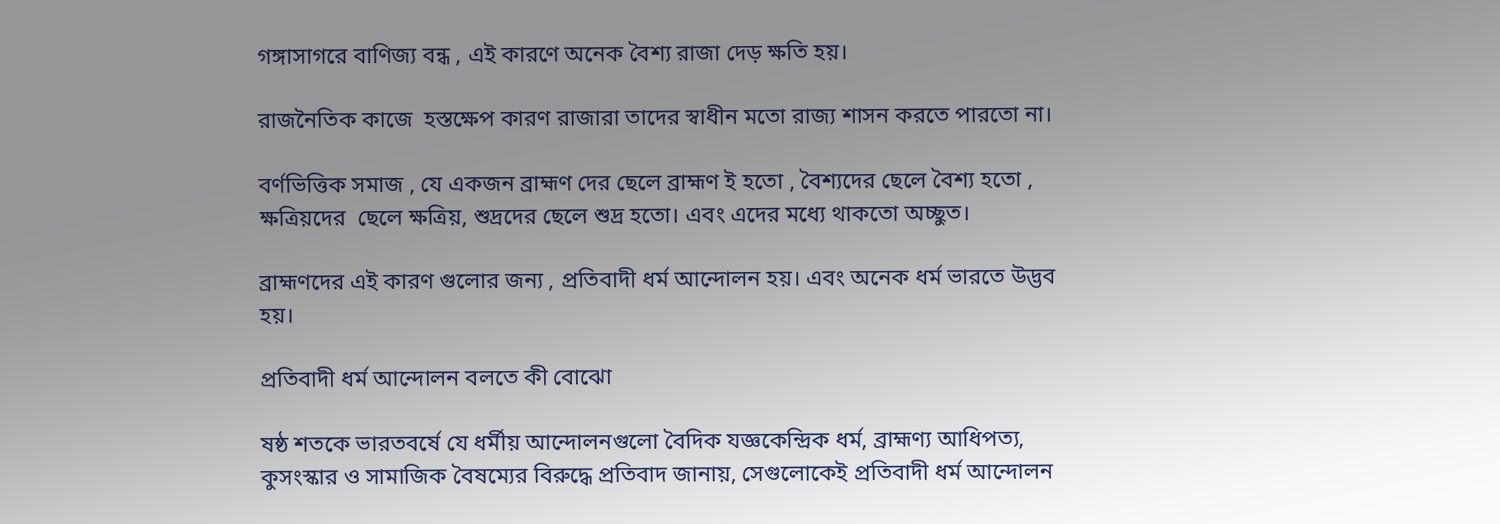গঙ্গাসাগরে বাণিজ্য বন্ধ , এই কারণে অনেক বৈশ্য রাজা দেড় ক্ষতি হয়।

রাজনৈতিক কাজে  হস্তক্ষেপ কারণ রাজারা তাদের স্বাধীন মতো রাজ্য শাসন করতে পারতো না।

বর্ণভিত্তিক সমাজ , যে একজন ব্রাহ্মণ দের ছেলে ব্রাহ্মণ ই হতো , বৈশ্যদের ছেলে বৈশ্য হতো , ক্ষত্রিয়দের  ছেলে ক্ষত্রিয়, শুদ্রদের ছেলে শুদ্র হতো। এবং এদের মধ্যে থাকতো অচ্ছুত।

ব্রাহ্মণদের এই কারণ গুলোর জন্য , প্রতিবাদী ধর্ম আন্দোলন হয়। এবং অনেক ধর্ম ভারতে উদ্ভব হয়।

প্রতিবাদী ধর্ম আন্দোলন বলতে কী বোঝো

ষষ্ঠ শতকে ভারতবর্ষে যে ধর্মীয় আন্দোলনগুলো বৈদিক যজ্ঞকেন্দ্রিক ধর্ম, ব্রাহ্মণ্য আধিপত্য, কুসংস্কার ও সামাজিক বৈষম্যের বিরুদ্ধে প্রতিবাদ জানায়, সেগুলোকেই প্রতিবাদী ধর্ম আন্দোলন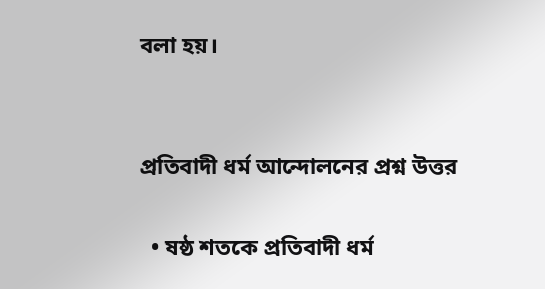বলা হয়।


প্রতিবাদী ধর্ম আন্দোলনের প্রশ্ন উত্তর

  • ষষ্ঠ শতকে প্রতিবাদী ধর্ম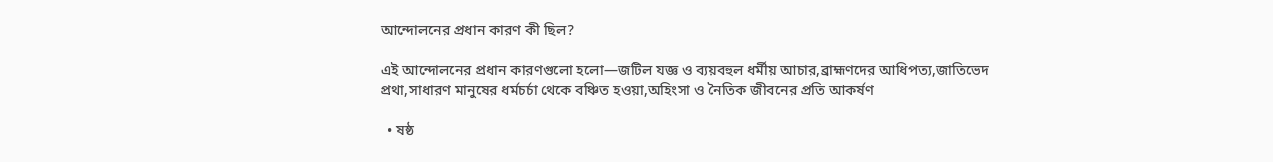আন্দোলনের প্রধান কারণ কী ছিল?

এই আন্দোলনের প্রধান কারণগুলো হলো—জটিল যজ্ঞ ও ব্যয়বহুল ধর্মীয় আচার,ব্রাহ্মণদের আধিপত্য,জাতিভেদ প্রথা,সাধারণ মানুষের ধর্মচর্চা থেকে বঞ্চিত হওয়া,অহিংসা ও নৈতিক জীবনের প্রতি আকর্ষণ

  • ষষ্ঠ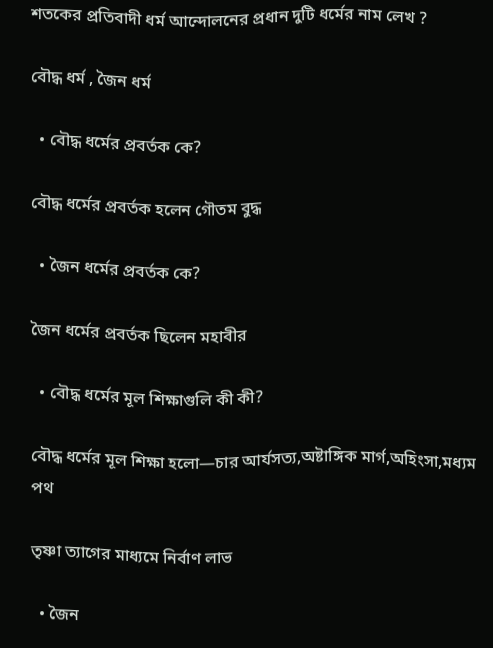শতকের প্রতিবাদী ধর্ম আন্দোলনের প্রধান দুটি ধর্মের নাম লেখ ?

বৌদ্ধ ধর্ম , জৈন ধর্ম

  • বৌদ্ধ ধর্মের প্রবর্তক কে?

বৌদ্ধ ধর্মের প্রবর্তক হলেন গৌতম বুদ্ধ

  • জৈন ধর্মের প্রবর্তক কে?

জৈন ধর্মের প্রবর্তক ছিলেন মহাবীর

  • বৌদ্ধ ধর্মের মূল শিক্ষাগুলি কী কী?

বৌদ্ধ ধর্মের মূল শিক্ষা হলো—চার আর্যসত্য,অষ্টাঙ্গিক মার্গ,অহিংসা,মধ্যম পথ

তৃষ্ণা ত্যাগের মাধ্যমে নির্বাণ লাভ

  • জৈন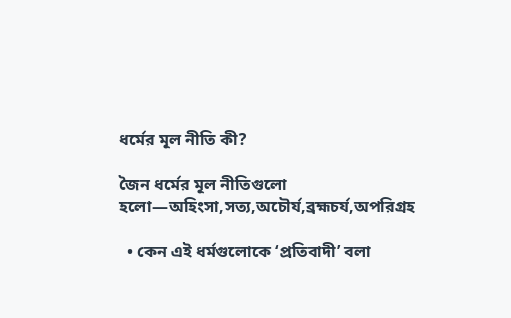ধর্মের মূল নীতি কী?

জৈন ধর্মের মূল নীতিগুলো হলো—অহিংসা,সত্য,অচৌর্য,ব্রহ্মচর্য,অপরিগ্রহ

  • কেন এই ধর্মগুলোকে ‘প্রতিবাদী’ বলা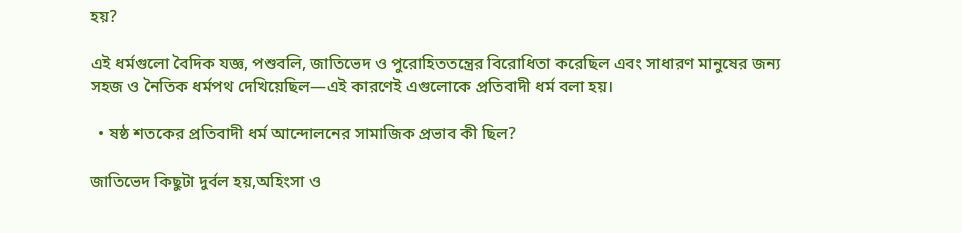হয়?

এই ধর্মগুলো বৈদিক যজ্ঞ, পশুবলি, জাতিভেদ ও পুরোহিততন্ত্রের বিরোধিতা করেছিল এবং সাধারণ মানুষের জন্য সহজ ও নৈতিক ধর্মপথ দেখিয়েছিল—এই কারণেই এগুলোকে প্রতিবাদী ধর্ম বলা হয়।

  • ষষ্ঠ শতকের প্রতিবাদী ধর্ম আন্দোলনের সামাজিক প্রভাব কী ছিল?

জাতিভেদ কিছুটা দুর্বল হয়,অহিংসা ও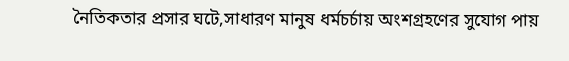নৈতিকতার প্রসার ঘটে,সাধারণ মানুষ ধর্মচর্চায় অংশগ্রহণের সুযোগ পায়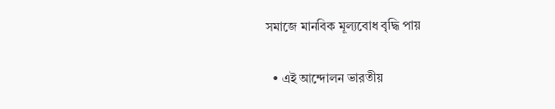সমাজে মানবিক মূল্যবোধ বৃদ্ধি পায়

  • এই আন্দোলন ভারতীয়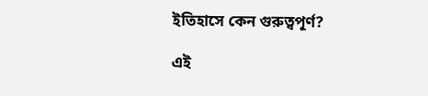ইতিহাসে কেন গুরুত্বপূর্ণ?

এই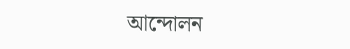আন্দোলন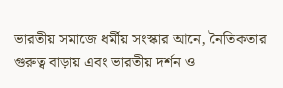ভারতীয় সমাজে ধর্মীয় সংস্কার আনে, নৈতিকতার গুরুত্ব বাড়ায় এবং ভারতীয় দর্শন ও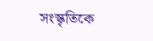সংস্কৃতিকে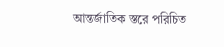আন্তর্জাতিক স্তরে পরিচিত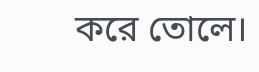করে তোলে।